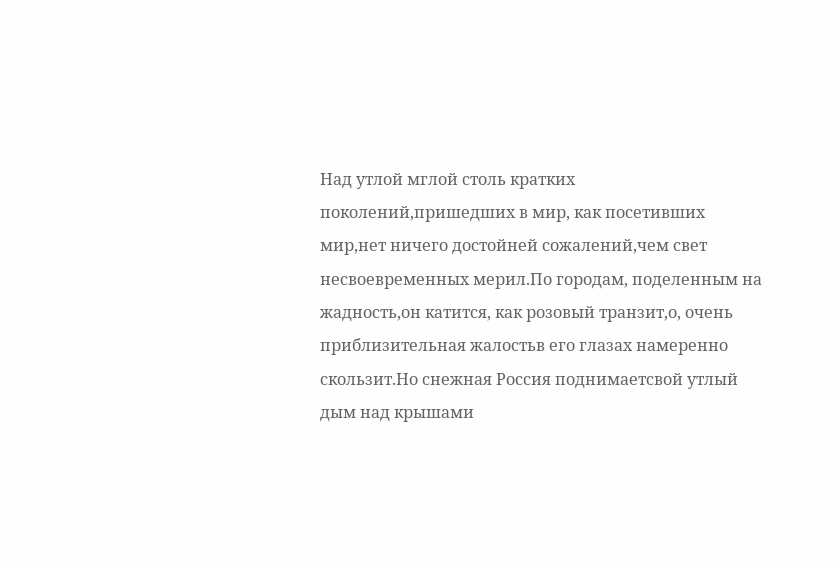Над утлой мглой столь кратких поколений,пришедших в мир, как посетивших мир,нет ничего достойней сожалений,чем свет несвоевременных мерил.По городам, поделенным на жадность,он катится, как розовый транзит,о, очень приблизительная жалостьв его глазах намеренно скользит.Но снежная Россия поднимаетсвой утлый дым над крышами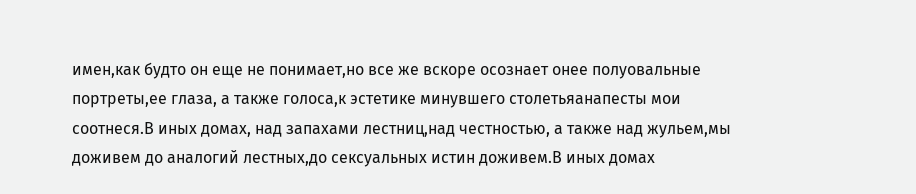имен,как будто он еще не понимает,но все же вскоре осознает онее полуовальные портреты,ее глаза, а также голоса,к эстетике минувшего столетьяанапесты мои соотнеся.В иных домах, над запахами лестниц,над честностью, а также над жульем,мы доживем до аналогий лестных,до сексуальных истин доживем.В иных домах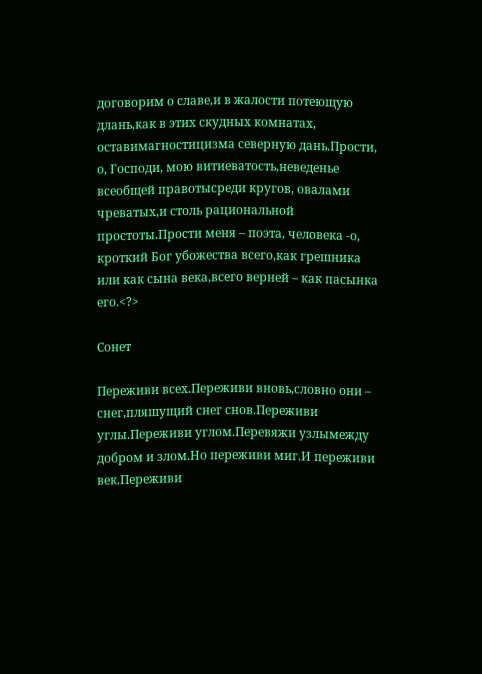договорим о славе,и в жалости потеющую длань,как в этих скудных комнатах, оставимагностицизма северную дань.Прости, о, Господи, мою витиеватость,неведенье всеобщей правотысреди кругов, овалами чреватых,и столь рациональной простоты.Прости меня – поэта, человека -о, кроткий Бог убожества всего,как грешника или как сына века,всего верней – как пасынка его.<?>

Сонет

Переживи всех.Переживи вновь,словно они – снег,пляшущий снег снов.Переживи углы.Переживи углом.Перевяжи узлымежду добром и злом.Но переживи миг.И переживи век.Переживи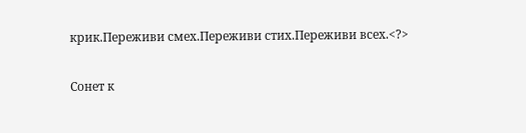крик.Переживи смех.Переживи стих.Переживи всех.<?>

Сонет к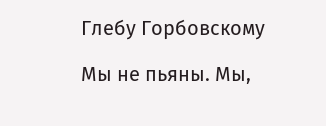Глебу Горбовскому

Мы не пьяны. Мы,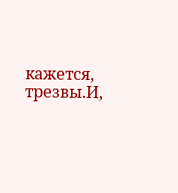кажется, трезвы.И,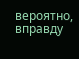вероятно, вправду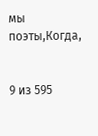мы поэты,Когда,


9 из 595